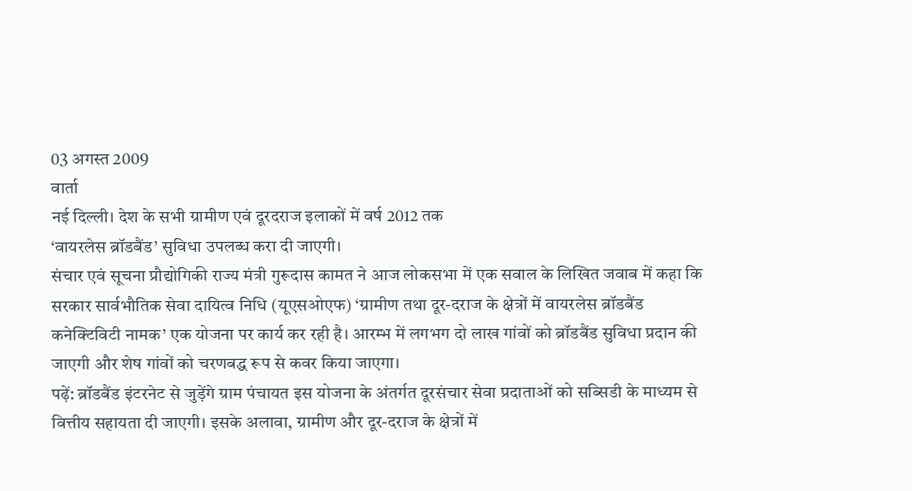03 अगस्त 2009
वार्ता
नई दिल्ली। देश के सभी ग्रामीण एवं दूरदराज इलाकों में वर्ष 2012 तक
‘वायरलेस ब्रॉडबैंड’ सुविधा उपलब्ध करा दी जाएगी।
संचार एवं सूचना प्रौद्योगिकी राज्य मंत्री गुरूदास कामत ने आज लोकसभा में एक सवाल के लिखित जवाब में कहा कि सरकार सार्वभौतिक सेवा दायित्व निधि (यूएसओएफ) ‘ग्रामीण तथा दूर-दराज के क्षेत्रों में वायरलेस ब्रॉडबैंड कनेक्टिविटी नामक’ एक योजना पर कार्य कर रही है। आरम्भ में लगभग दो लाख गांवों को ब्रॉडबैंड सुविधा प्रदान की जाएगी और शेष गांवों को चरणबद्ध रूप से कवर किया जाएगा।
पढ़ें: ब्रॉडबैंड इंटरनेट से जुड़ेंगे ग्राम पंचायत इस योजना के अंतर्गत दूरसंचार सेवा प्रदाताओं को सब्सिडी के माध्यम से वित्तीय सहायता दी जाएगी। इसके अलावा, ग्रामीण और दूर-दराज के क्षेत्रों में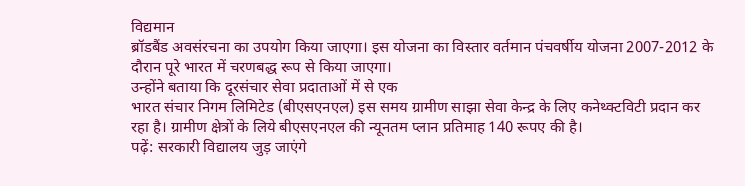विद्यमान
ब्रॉडबैंड अवसंरचना का उपयोग किया जाएगा। इस योजना का विस्तार वर्तमान पंचवर्षीय योजना 2007-2012 के दौरान पूरे भारत में चरणबद्ध रूप से किया जाएगा।
उन्होंने बताया कि दूरसंचार सेवा प्रदाताओं में से एक
भारत संचार निगम लिमिटेड (बीएसएनएल) इस समय ग्रामीण साझा सेवा केन्द्र के लिए कनेथ्क्टविटी प्रदान कर रहा है। ग्रामीण क्षेत्रों के लिये बीएसएनएल की न्यूनतम प्लान प्रतिमाह 140 रूपए की है।
पढ़ें: सरकारी विद्यालय जुड़ जाएंगे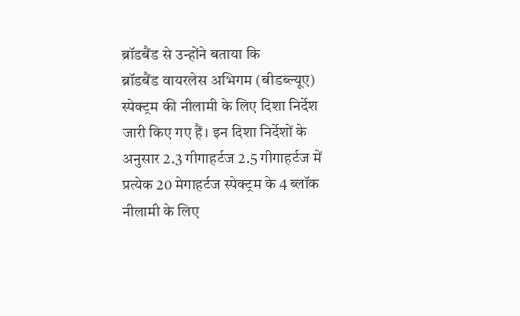ब्रॉडबैंड से उन्होंने बताया कि
ब्रॉडबैंड वायरलेस अभिगम (बीडब्ल्यूए) स्पेक्ट्रम की नीलामी के लिए दिशा निर्देश जारी किए गए हैं। इन दिशा निर्देशों के अनुसार 2.3 गीगाहर्टज 2.5 गीगाहर्टज में प्रत्येक 20 मेगाहर्टज स्पेक्ट्रम के 4 ब्लॉक नीलामी के लिए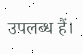उपलब्ध हैं।